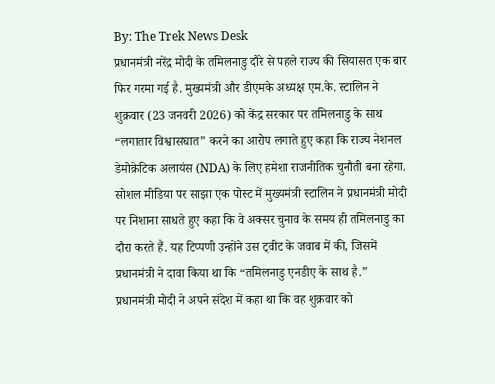By: The Trek News Desk
प्रधानमंत्री नरेंद्र मोदी के तमिलनाडु दौरे से पहले राज्य की सियासत एक बार फिर गरमा गई है. मुख्यमंत्री और डीएमके अध्यक्ष एम.के. स्टालिन ने शुक्रवार (23 जनवरी 2026) को केंद्र सरकार पर तमिलनाडु के साथ “लगातार विश्वासघात” करने का आरोप लगाते हुए कहा कि राज्य नेशनल डेमोक्रेटिक अलायंस (NDA) के लिए हमेशा राजनीतिक चुनौती बना रहेगा.
सोशल मीडिया पर साझा एक पोस्ट में मुख्यमंत्री स्टालिन ने प्रधानमंत्री मोदी पर निशाना साधते हुए कहा कि वे अक्सर चुनाव के समय ही तमिलनाडु का दौरा करते हैं. यह टिप्पणी उन्होंने उस ट्वीट के जवाब में की, जिसमें प्रधानमंत्री ने दावा किया था कि “तमिलनाडु एनडीए के साथ है.”
प्रधानमंत्री मोदी ने अपने संदेश में कहा था कि वह शुक्रवार को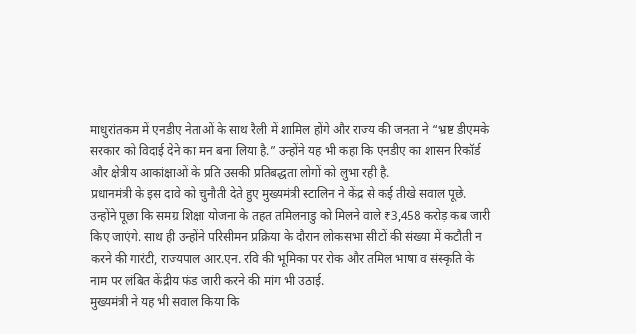माधुरांतकम में एनडीए नेताओं के साथ रैली में शामिल होंगे और राज्य की जनता ने “भ्रष्ट डीएमके सरकार को विदाई देने का मन बना लिया है.” उन्होंने यह भी कहा कि एनडीए का शासन रिकॉर्ड और क्षेत्रीय आकांक्षाओं के प्रति उसकी प्रतिबद्धता लोगों को लुभा रही है.
प्रधानमंत्री के इस दावे को चुनौती देते हुए मुख्यमंत्री स्टालिन ने केंद्र से कई तीखे सवाल पूछे. उन्होंने पूछा कि समग्र शिक्षा योजना के तहत तमिलनाडु को मिलने वाले ₹3,458 करोड़ कब जारी किए जाएंगे. साथ ही उन्होंने परिसीमन प्रक्रिया के दौरान लोकसभा सीटों की संख्या में कटौती न करने की गारंटी, राज्यपाल आर.एन. रवि की भूमिका पर रोक और तमिल भाषा व संस्कृति के नाम पर लंबित केंद्रीय फंड जारी करने की मांग भी उठाई.
मुख्यमंत्री ने यह भी सवाल किया कि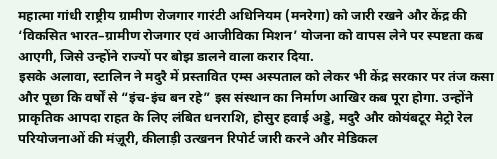महात्मा गांधी राष्ट्रीय ग्रामीण रोजगार गारंटी अधिनियम (मनरेगा) को जारी रखने और केंद्र की ‘विकसित भारत–ग्रामीण रोजगार एवं आजीविका मिशन’ योजना को वापस लेने पर स्पष्टता कब आएगी, जिसे उन्होंने राज्यों पर बोझ डालने वाला करार दिया.
इसके अलावा, स्टालिन ने मदुरै में प्रस्तावित एम्स अस्पताल को लेकर भी केंद्र सरकार पर तंज कसा और पूछा कि वर्षों से “इंच-इंच बन रहे” इस संस्थान का निर्माण आखिर कब पूरा होगा. उन्होंने प्राकृतिक आपदा राहत के लिए लंबित धनराशि, होसुर हवाई अड्डे, मदुरै और कोयंबटूर मेट्रो रेल परियोजनाओं की मंज़ूरी, कीलाड़ी उत्खनन रिपोर्ट जारी करने और मेडिकल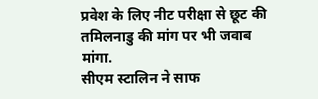प्रवेश के लिए नीट परीक्षा से छूट की तमिलनाडु की मांग पर भी जवाब मांगा.
सीएम स्टालिन ने साफ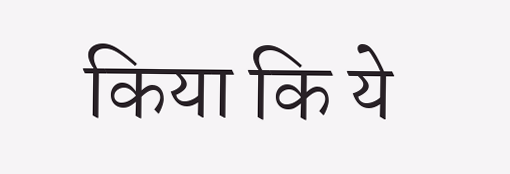किया कि ये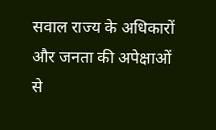सवाल राज्य के अधिकारों और जनता की अपेक्षाओं से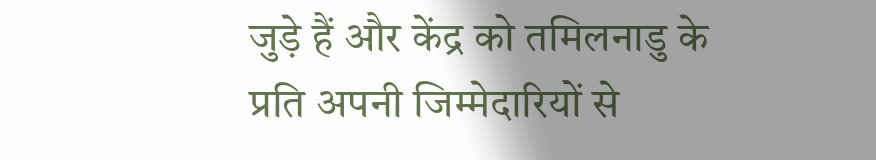जुड़े हैं और केंद्र को तमिलनाडु के प्रति अपनी जिम्मेदारियों से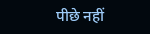पीछे नहीं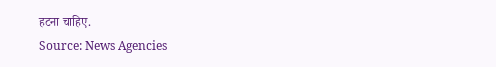हटना चाहिए.
Source: News Agencies